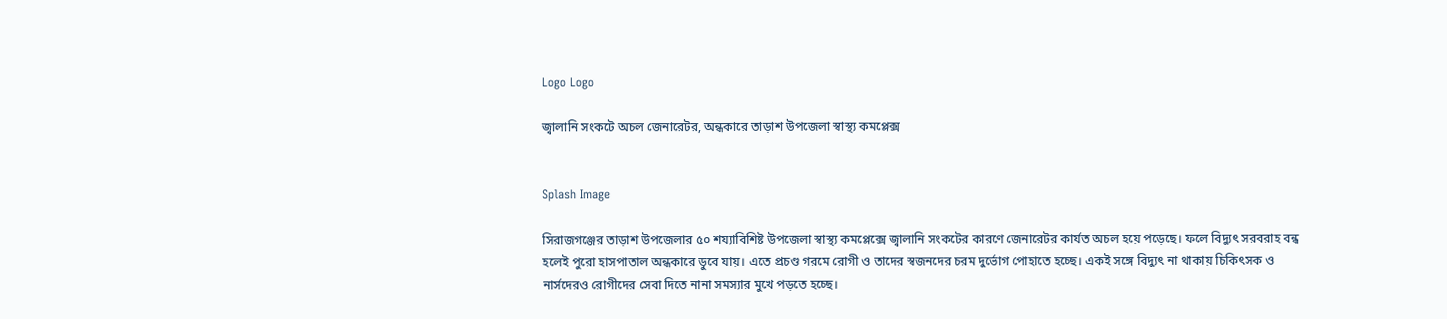Logo Logo

জ্বালানি সংকটে অচল জেনারেটর, অন্ধকারে তাড়াশ উপজেলা স্বাস্থ্য কমপ্লেক্স


Splash Image

সিরাজগঞ্জের তাড়াশ উপজেলার ৫০ শয্যাবিশিষ্ট উপজেলা স্বাস্থ্য কমপ্লেক্সে জ্বালানি সংকটের কারণে জেনারেটর কার্যত অচল হয়ে পড়েছে। ফলে বিদ্যুৎ সরবরাহ বন্ধ হলেই পুরো হাসপাতাল অন্ধকারে ডুবে যায়। এতে প্রচণ্ড গরমে রোগী ও তাদের স্বজনদের চরম দুর্ভোগ পোহাতে হচ্ছে। একই সঙ্গে বিদ্যুৎ না থাকায় চিকিৎসক ও নার্সদেরও রোগীদের সেবা দিতে নানা সমস্যার মুখে পড়তে হচ্ছে।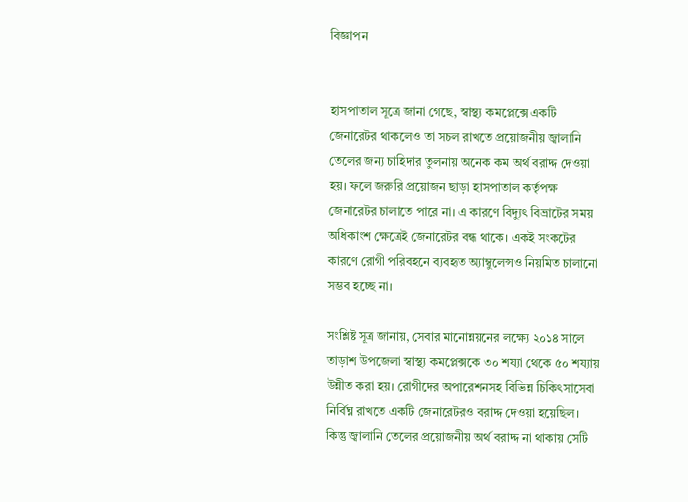বিজ্ঞাপন


হাসপাতাল সূত্রে জানা গেছে, স্বাস্থ্য কমপ্লেক্সে একটি জেনারেটর থাকলেও তা সচল রাখতে প্রয়োজনীয় জ্বালানি তেলের জন্য চাহিদার তুলনায় অনেক কম অর্থ বরাদ্দ দেওয়া হয়। ফলে জরুরি প্রয়োজন ছাড়া হাসপাতাল কর্তৃপক্ষ জেনারেটর চালাতে পারে না। এ কারণে বিদ্যুৎ বিভ্রাটের সময় অধিকাংশ ক্ষেত্রেই জেনারেটর বন্ধ থাকে। একই সংকটের কারণে রোগী পরিবহনে ব্যবহৃত অ্যাম্বুলেন্সও নিয়মিত চালানো সম্ভব হচ্ছে না।

সংশ্লিষ্ট সূত্র জানায়, সেবার মানোন্নয়নের লক্ষ্যে ২০১৪ সালে তাড়াশ উপজেলা স্বাস্থ্য কমপ্লেক্সকে ৩০ শয্যা থেকে ৫০ শয্যায় উন্নীত করা হয়। রোগীদের অপারেশনসহ বিভিন্ন চিকিৎসাসেবা নির্বিঘ্ন রাখতে একটি জেনারেটরও বরাদ্দ দেওয়া হয়েছিল। কিন্তু জ্বালানি তেলের প্রয়োজনীয় অর্থ বরাদ্দ না থাকায় সেটি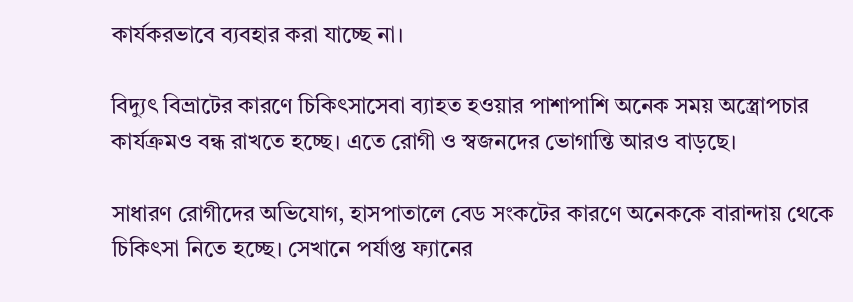কার্যকরভাবে ব্যবহার করা যাচ্ছে না।

বিদ্যুৎ বিভ্রাটের কারণে চিকিৎসাসেবা ব্যাহত হওয়ার পাশাপাশি অনেক সময় অস্ত্রোপচার কার্যক্রমও বন্ধ রাখতে হচ্ছে। এতে রোগী ও স্বজনদের ভোগান্তি আরও বাড়ছে।

সাধারণ রোগীদের অভিযোগ, হাসপাতালে বেড সংকটের কারণে অনেককে বারান্দায় থেকে চিকিৎসা নিতে হচ্ছে। সেখানে পর্যাপ্ত ফ্যানের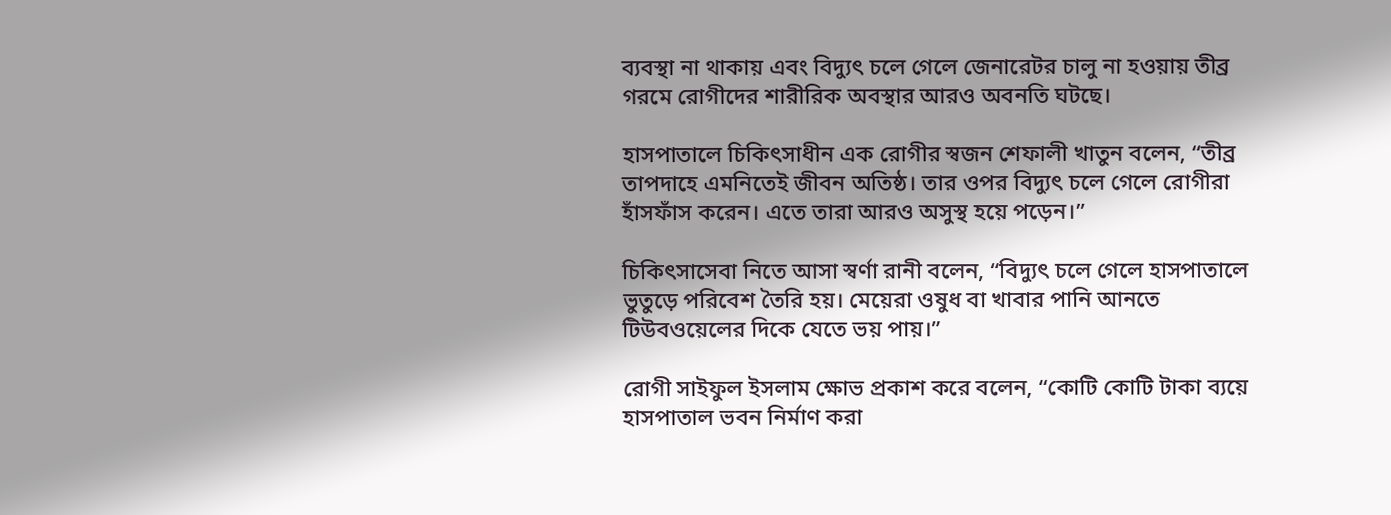ব্যবস্থা না থাকায় এবং বিদ্যুৎ চলে গেলে জেনারেটর চালু না হওয়ায় তীব্র গরমে রোগীদের শারীরিক অবস্থার আরও অবনতি ঘটছে।

হাসপাতালে চিকিৎসাধীন এক রোগীর স্বজন শেফালী খাতুন বলেন, “তীব্র তাপদাহে এমনিতেই জীবন অতিষ্ঠ। তার ওপর বিদ্যুৎ চলে গেলে রোগীরা হাঁসফাঁস করেন। এতে তারা আরও অসুস্থ হয়ে পড়েন।”

চিকিৎসাসেবা নিতে আসা স্বর্ণা রানী বলেন, “বিদ্যুৎ চলে গেলে হাসপাতালে ভুতুড়ে পরিবেশ তৈরি হয়। মেয়েরা ওষুধ বা খাবার পানি আনতে টিউবওয়েলের দিকে যেতে ভয় পায়।”

রোগী সাইফুল ইসলাম ক্ষোভ প্রকাশ করে বলেন, “কোটি কোটি টাকা ব্যয়ে হাসপাতাল ভবন নির্মাণ করা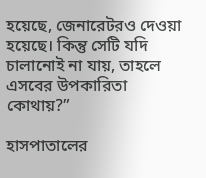হয়েছে, জেনারেটরও দেওয়া হয়েছে। কিন্তু সেটি যদি চালানোই না যায়, তাহলে এসবের উপকারিতা কোথায়?”

হাসপাতালের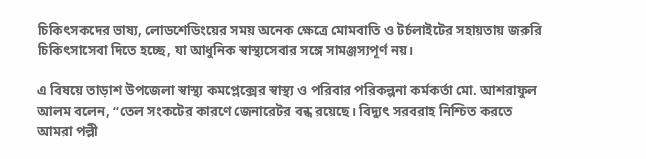চিকিৎসকদের ভাষ্য, লোডশেডিংয়ের সময় অনেক ক্ষেত্রে মোমবাতি ও টর্চলাইটের সহায়তায় জরুরি চিকিৎসাসেবা দিতে হচ্ছে, যা আধুনিক স্বাস্থ্যসেবার সঙ্গে সামঞ্জস্যপূর্ণ নয়।

এ বিষয়ে তাড়াশ উপজেলা স্বাস্থ্য কমপ্লেক্সের স্বাস্থ্য ও পরিবার পরিকল্পনা কর্মকর্তা মো. আশরাফুল আলম বলেন, “তেল সংকটের কারণে জেনারেটর বন্ধ রয়েছে। বিদ্যুৎ সরবরাহ নিশ্চিত করতে আমরা পল্লী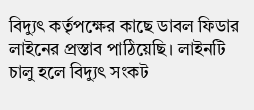বিদ্যুৎ কর্তৃপক্ষের কাছে ডাবল ফিডার লাইনের প্রস্তাব পাঠিয়েছি। লাইনটি চালু হলে বিদ্যুৎ সংকট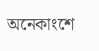অনেকাংশে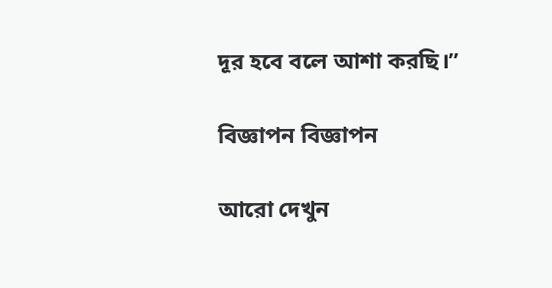দূর হবে বলে আশা করছি।”

বিজ্ঞাপন বিজ্ঞাপন

আরো দেখুন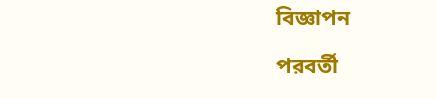বিজ্ঞাপন

পরবর্তী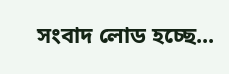সংবাদ লোড হচ্ছে...